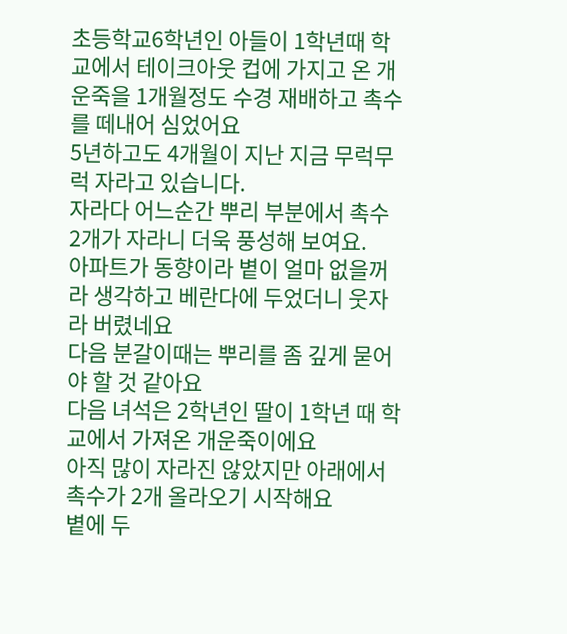초등학교6학년인 아들이 1학년때 학교에서 테이크아웃 컵에 가지고 온 개운죽을 1개월정도 수경 재배하고 촉수를 떼내어 심었어요
5년하고도 4개월이 지난 지금 무럭무럭 자라고 있습니다.
자라다 어느순간 뿌리 부분에서 촉수 2개가 자라니 더욱 풍성해 보여요.
아파트가 동향이라 볕이 얼마 없을꺼라 생각하고 베란다에 두었더니 웃자라 버렸네요
다음 분갈이때는 뿌리를 좀 깊게 묻어야 할 것 같아요
다음 녀석은 2학년인 딸이 1학년 때 학교에서 가져온 개운죽이에요
아직 많이 자라진 않았지만 아래에서 촉수가 2개 올라오기 시작해요
볕에 두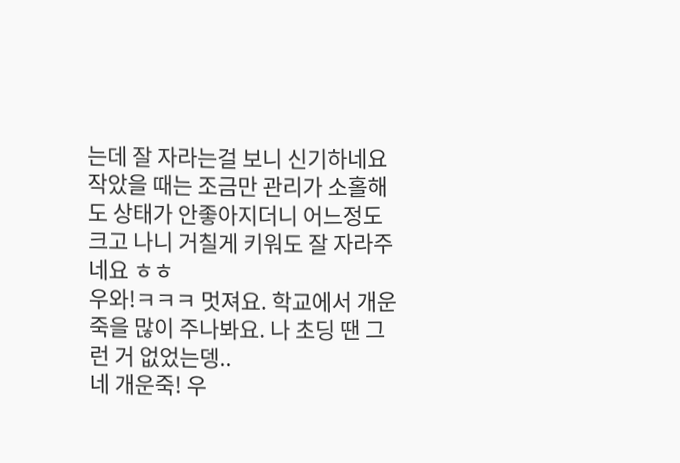는데 잘 자라는걸 보니 신기하네요
작았을 때는 조금만 관리가 소홀해도 상태가 안좋아지더니 어느정도 크고 나니 거칠게 키워도 잘 자라주네요 ㅎㅎ
우와!ㅋㅋㅋ 멋져요. 학교에서 개운죽을 많이 주나봐요. 나 초딩 땐 그런 거 없었는뎅..
네 개운죽! 우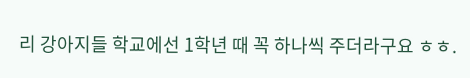리 강아지들 학교에선 1학년 때 꼭 하나씩 주더라구요 ㅎㅎ.